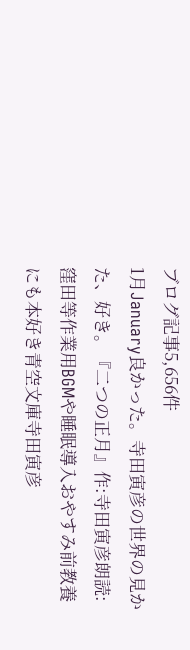ブログ記事5,656件
1月January良かった。寺田寅彦の世界の見かた、好き。『二つの正月』作:寺田寅彦朗読:窪田等作業用BGMや睡眠導入おやすみ前教養にも本好き青空文庫寺田寅彦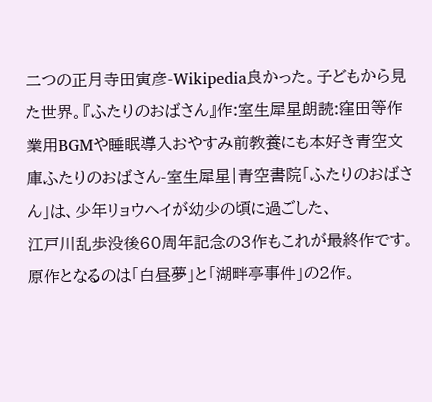二つの正月寺田寅彦-Wikipedia良かった。子どもから見た世界。『ふたりのおばさん』作:室生犀星朗読:窪田等作業用BGMや睡眠導入おやすみ前教養にも本好き青空文庫ふたりのおばさん-室生犀星|青空書院「ふたりのおばさん」は、少年リョウヘイが幼少の頃に過ごした、
江戸川乱歩没後60周年記念の3作もこれが最終作です。原作となるのは「白昼夢」と「湖畔亭事件」の2作。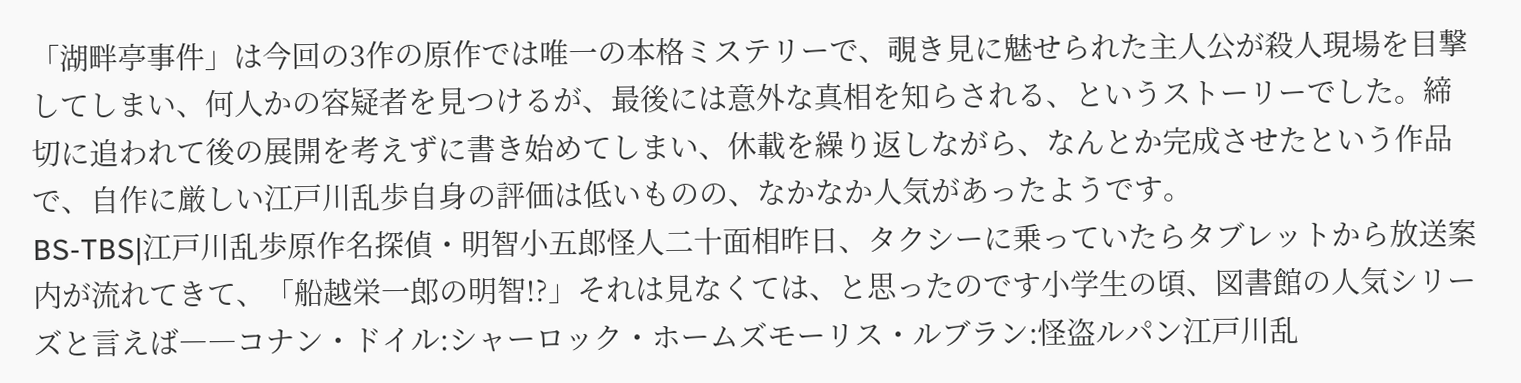「湖畔亭事件」は今回の3作の原作では唯一の本格ミステリーで、覗き見に魅せられた主人公が殺人現場を目撃してしまい、何人かの容疑者を見つけるが、最後には意外な真相を知らされる、というストーリーでした。締切に追われて後の展開を考えずに書き始めてしまい、休載を繰り返しながら、なんとか完成させたという作品で、自作に厳しい江戸川乱歩自身の評価は低いものの、なかなか人気があったようです。
BS-TBS|江戸川乱歩原作名探偵・明智小五郎怪人二十面相昨日、タクシーに乗っていたらタブレットから放送案内が流れてきて、「船越栄一郎の明智!?」それは見なくては、と思ったのです小学生の頃、図書館の人気シリーズと言えば――コナン・ドイル:シャーロック・ホームズモーリス・ルブラン:怪盗ルパン江戸川乱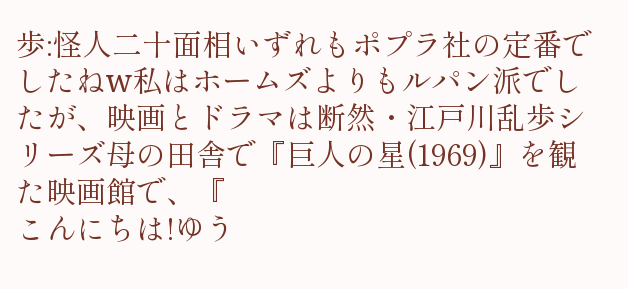歩:怪人二十面相いずれもポプラ社の定番でしたねw私はホームズよりもルパン派でしたが、映画とドラマは断然・江戸川乱歩シリーズ母の田舎で『巨人の星(1969)』を観た映画館で、『
こんにちは!ゆう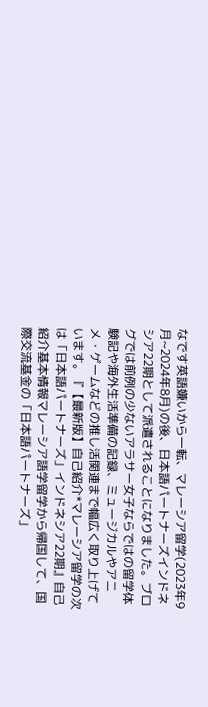なです英語嫌いから一転、マレーシア留学(2023年9月~2024年8月)の後、日本語パートナーズインドネシア22期として派遣されることになりました。ブログでは前例の少ないアラサー女子ならではの留学体験記や海外生活準備の記録、ミュージカルやアニメ・ゲームなどの推し活関連まで幅広く取り上げています。『【最新版】自己紹介*マレーシア留学の次は「日本語パートナーズ」インドネシア22期』自己紹介基本情報マレーシア語学留学から帰国して、国際交流基金の「日本語パートナーズ」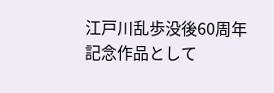江戸川乱歩没後60周年記念作品として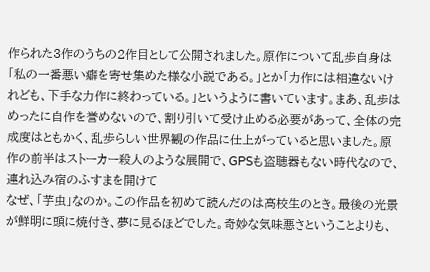作られた3作のうちの2作目として公開されました。原作について乱歩自身は「私の一番悪い癖を寄せ集めた様な小説である。」とか「力作には相違ないけれども、下手な力作に終わっている。」というように書いています。まあ、乱歩はめったに自作を誉めないので、割り引いて受け止める必要があって、全体の完成度はともかく、乱歩らしい世界観の作品に仕上がっていると思いました。原作の前半はストーカー殺人のような展開で、GPSも盗聴器もない時代なので、連れ込み宿のふすまを開けて
なぜ、「芋虫」なのか。この作品を初めて読んだのは高校生のとき。最後の光景が鮮明に頭に焼付き、夢に見るほどでした。奇妙な気味悪さということよりも、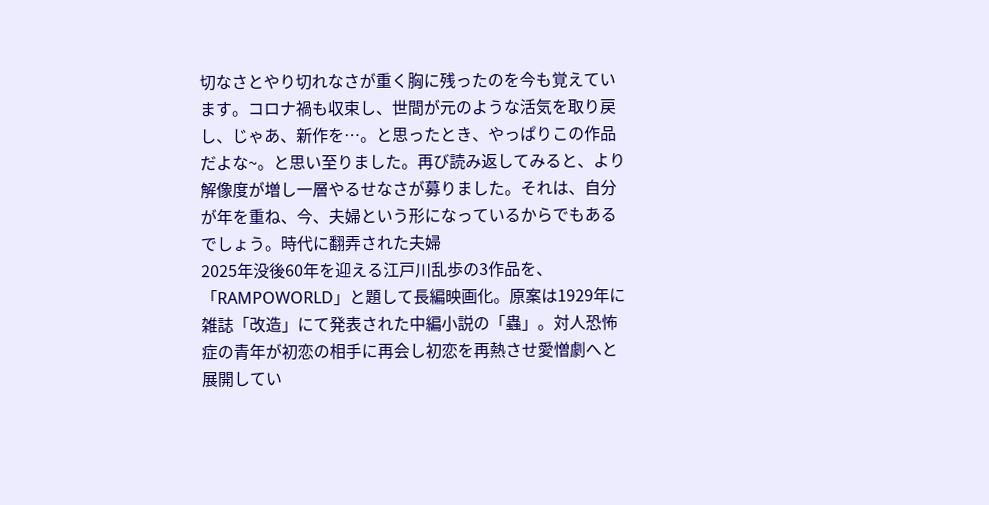切なさとやり切れなさが重く胸に残ったのを今も覚えています。コロナ禍も収束し、世間が元のような活気を取り戻し、じゃあ、新作を…。と思ったとき、やっぱりこの作品だよな~。と思い至りました。再び読み返してみると、より解像度が増し一層やるせなさが募りました。それは、自分が年を重ね、今、夫婦という形になっているからでもあるでしょう。時代に翻弄された夫婦
2025年没後60年を迎える江戸川乱歩の3作品を、「RAMPOWORLD」と題して長編映画化。原案は1929年に雑誌「改造」にて発表された中編小説の「蟲」。対人恐怖症の青年が初恋の相手に再会し初恋を再熱させ愛憎劇へと展開してい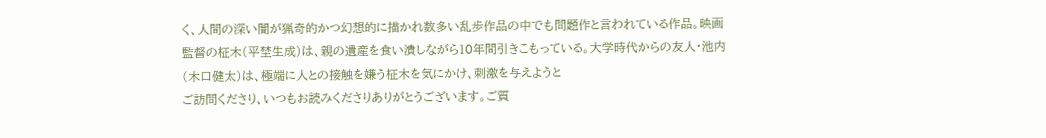く、人間の深い闇が猟奇的かつ幻想的に描かれ数多い乱歩作品の中でも問題作と言われている作品。映画監督の柾木(平埜生成)は、親の遺産を食い潰しながら10年間引きこもっている。大学時代からの友人・池内(木口健太)は、極端に人との接触を嫌う柾木を気にかけ、刺激を与えようと
ご訪問くださり、いつもお読みくださりありがとうございます。ご質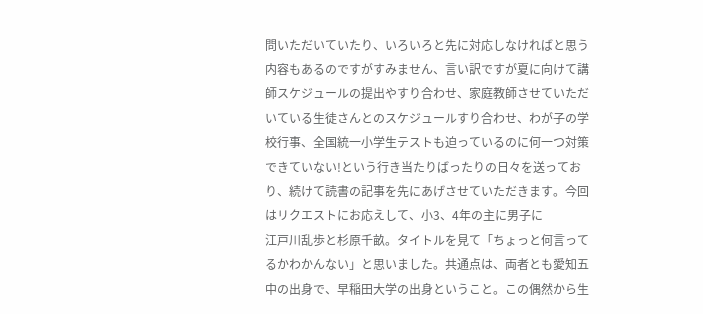問いただいていたり、いろいろと先に対応しなければと思う内容もあるのですがすみません、言い訳ですが夏に向けて講師スケジュールの提出やすり合わせ、家庭教師させていただいている生徒さんとのスケジュールすり合わせ、わが子の学校行事、全国統一小学生テストも迫っているのに何一つ対策できていない!という行き当たりばったりの日々を送っており、続けて読書の記事を先にあげさせていただきます。今回はリクエストにお応えして、小3、4年の主に男子に
江戸川乱歩と杉原千畝。タイトルを見て「ちょっと何言ってるかわかんない」と思いました。共通点は、両者とも愛知五中の出身で、早稲田大学の出身ということ。この偶然から生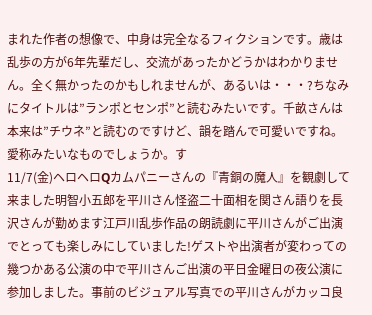まれた作者の想像で、中身は完全なるフィクションです。歳は乱歩の方が6年先輩だし、交流があったかどうかはわかりません。全く無かったのかもしれませんが、あるいは・・・?ちなみにタイトルは”ランポとセンポ”と読むみたいです。千畝さんは本来は”チウネ”と読むのですけど、韻を踏んで可愛いですね。愛称みたいなものでしょうか。す
11/7(金)ヘロヘロQカムパニーさんの『青銅の魔人』を観劇して来ました明智小五郎を平川さん怪盗二十面相を関さん語りを長沢さんが勤めます江戸川乱歩作品の朗読劇に平川さんがご出演でとっても楽しみにしていました!ゲストや出演者が変わっての幾つかある公演の中で平川さんご出演の平日金曜日の夜公演に参加しました。事前のビジュアル写真での平川さんがカッコ良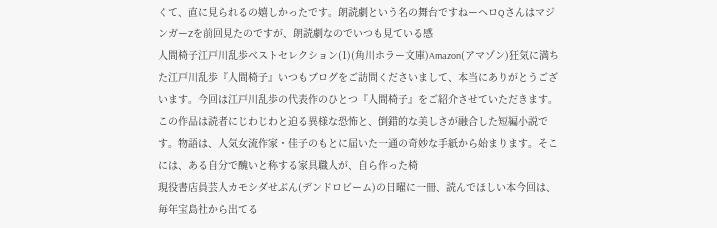くて、直に見られるの嬉しかったです。朗読劇という名の舞台ですねーヘロQさんはマジンガーZを前回見たのですが、朗読劇なのでいつも見ている感
人間椅子江戸川乱歩ベストセレクション(1)(角川ホラー文庫)Amazon(アマゾン)狂気に満ちた江戸川乱歩『人間椅子』いつもブログをご訪問くださいまして、本当にありがとうございます。今回は江戸川乱歩の代表作のひとつ『人間椅子』をご紹介させていただきます。この作品は読者にじわじわと迫る異様な恐怖と、倒錯的な美しさが融合した短編小説です。物語は、人気女流作家・佳子のもとに届いた一通の奇妙な手紙から始まります。そこには、ある自分で醜いと称する家具職人が、自ら作った椅
現役書店員芸人カモシダせぶん(デンドロビーム)の日曜に一冊、読んでほしい本今回は、毎年宝島社から出てる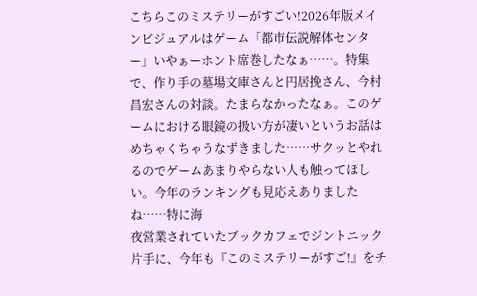こちらこのミステリーがすごい!2026年版メインビジュアルはゲーム「都市伝説解体センター」いやぁーホント席巻したなぁ……。特集で、作り手の墓場文庫さんと円居挽さん、今村昌宏さんの対談。たまらなかったなぁ。このゲームにおける眼鏡の扱い方が凄いというお話はめちゃくちゃうなずきました……サクッとやれるのでゲームあまりやらない人も触ってほしい。今年のランキングも見応えありましたね……特に海
夜営業されていたブックカフェでジントニック片手に、今年も『このミステリーがすご!』をチ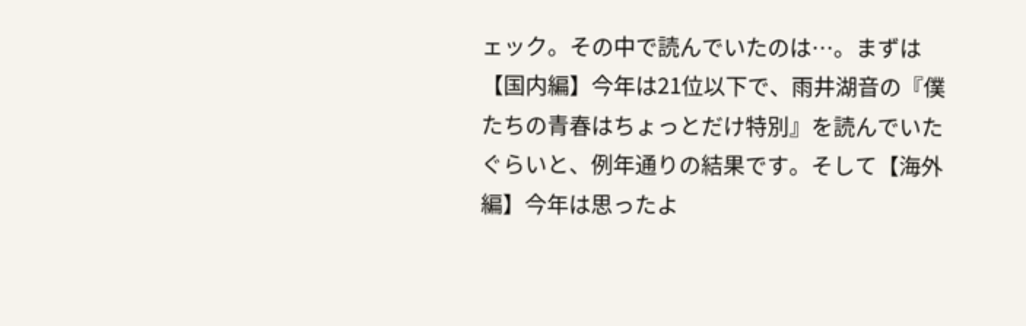ェック。その中で読んでいたのは…。まずは【国内編】今年は21位以下で、雨井湖音の『僕たちの青春はちょっとだけ特別』を読んでいたぐらいと、例年通りの結果です。そして【海外編】今年は思ったよ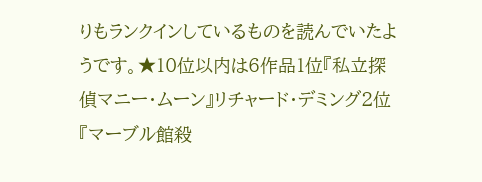りもランクインしているものを読んでいたようです。★10位以内は6作品1位『私立探偵マニー・ムーン』リチャード・デミング2位『マーブル館殺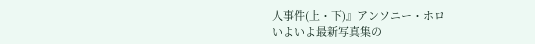人事件(上・下)』アンソニー・ホロ
いよいよ最新写真集の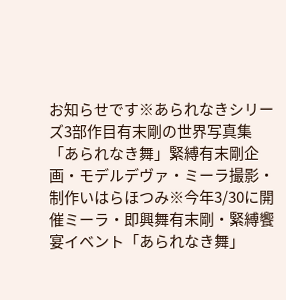お知らせです※あられなきシリーズ3部作目有末剛の世界写真集「あられなき舞」緊縛有末剛企画・モデルデヴァ・ミーラ撮影・制作いはらほつみ※今年3/30に開催ミーラ・即興舞有末剛・緊縛饗宴イベント「あられなき舞」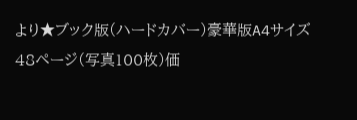より★ブック版(ハードカバー)豪華版A4サイズ48ページ(写真100枚)価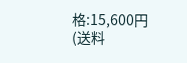格:15,600円(送料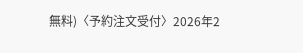無料)〈予約注文受付〉2026年2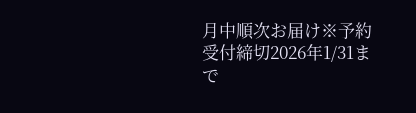月中順次お届け※予約受付締切2026年1/31まで